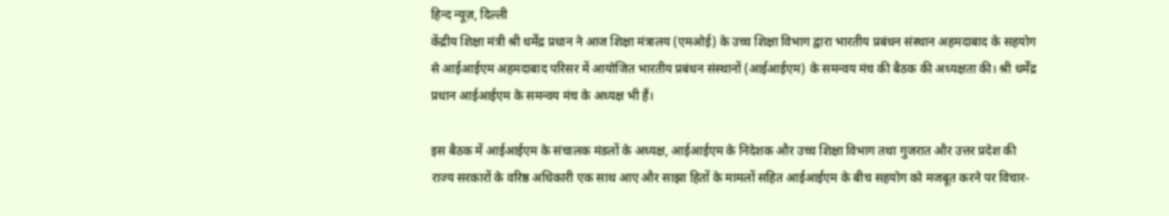हिन्द न्यूज़, दिल्ली
केंद्रीय शिक्षा मंत्री श्री धर्मेंद्र प्रधान ने आज शिक्षा मंत्रालय (एमओई) के उच्च शिक्षा विभाग द्वारा भारतीय प्रबंधन संस्थान अहमदाबाद के सहयोग से आईआईएम अहमदाबाद परिसर में आयोजित भारतीय प्रबंधन संस्थानों (आईआईएम) के समन्वय मंच की बैठक की अध्यक्षता की। श्री धर्मेंद्र प्रधान आईआईएम के समन्वय मंच के अध्यक्ष भी हैं।

इस बैठक में आईआईएम के संचालक मंडलों के अध्यक्ष, आईआईएम के निदेशक और उच्च शिक्षा विभाग तथा गुजरात और उत्तर प्रदेश की राज्य सरकारों के वरिष्ठ अधिकारी एक साथ आए और साझा हितों के मामलों सहित आईआईएम के बीच सहयोग को मजबूत करने पर विचार-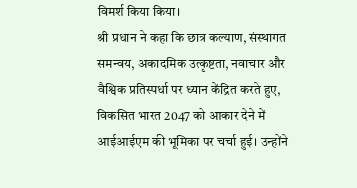विमर्श किया किया।
श्री प्रधान ने कहा कि छात्र कल्याण, संस्थागत समन्वय, अकादमिक उत्कृष्टता, नवाचार और वैश्विक प्रतिस्पर्धा पर ध्यान केंद्रित करते हुए, विकसित भारत 2047 को आकार देने में आईआईएम की भूमिका पर चर्चा हुई। उन्होंने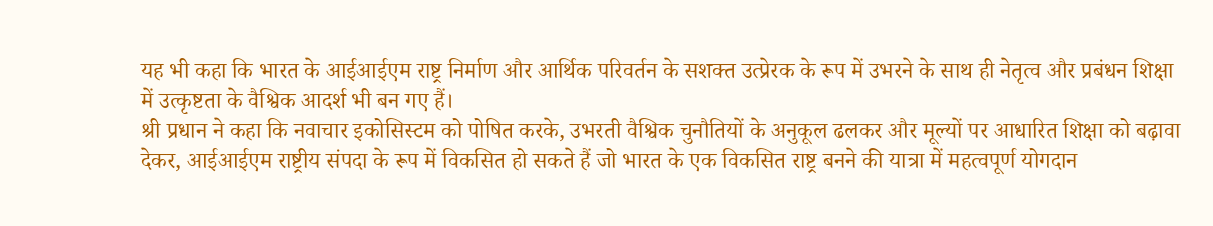यह भी कहा कि भारत के आईआईएम राष्ट्र निर्माण और आर्थिक परिवर्तन के सशक्त उत्प्रेरक के रूप में उभरने के साथ ही नेतृत्व और प्रबंधन शिक्षा में उत्कृष्टता के वैश्विक आदर्श भी बन गए हैं।
श्री प्रधान ने कहा कि नवाचार इकोसिस्टम को पोषित करके, उभरती वैश्विक चुनौतियों के अनुकूल ढलकर और मूल्यों पर आधारित शिक्षा को बढ़ावा देकर, आईआईएम राष्ट्रीय संपदा के रूप में विकसित हो सकते हैं जो भारत के एक विकसित राष्ट्र बनने की यात्रा में महत्वपूर्ण योगदान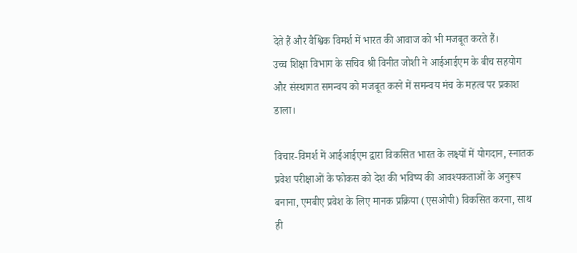देते हैं और वैश्विक विमर्श में भारत की आवाज को भी मजबूत करते हैं।
उच्च शिक्षा विभाग के सचिव श्री विनीत जोशी ने आईआईएम के बीच सहयोग और संस्थागत समन्वय को मजबूत करने में समन्वय मंच के महत्व पर प्रकाश डाला।

विचार-विमर्श में आईआईएम द्वारा विकसित भारत के लक्ष्यों में योगदान, स्नातक प्रवेश परीक्षाओं के फोकस को देश की भविष्य की आवश्यकताओं के अनुरूप बनाना, एमबीए प्रवेश के लिए मानक प्रक्रिया (एसओपी) विकसित करना, साथ ही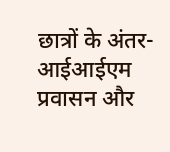छात्रों के अंतर-आईआईएम प्रवासन और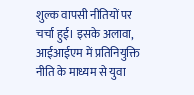शुल्क वापसी नीतियों पर चर्चा हुई। इसके अलावा, आईआईएम में प्रतिनियुक्ति नीति के माध्यम से युवा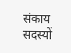संकाय सदस्यों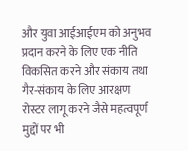और युवा आईआईएम को अनुभव प्रदान करने के लिए एक नीति विकसित करने और संकाय तथा गैर-संकाय के लिए आरक्षण रोस्टर लागू करने जैसे महत्वपूर्ण मुद्दों पर भी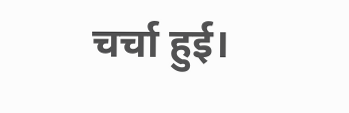चर्चा हुई।